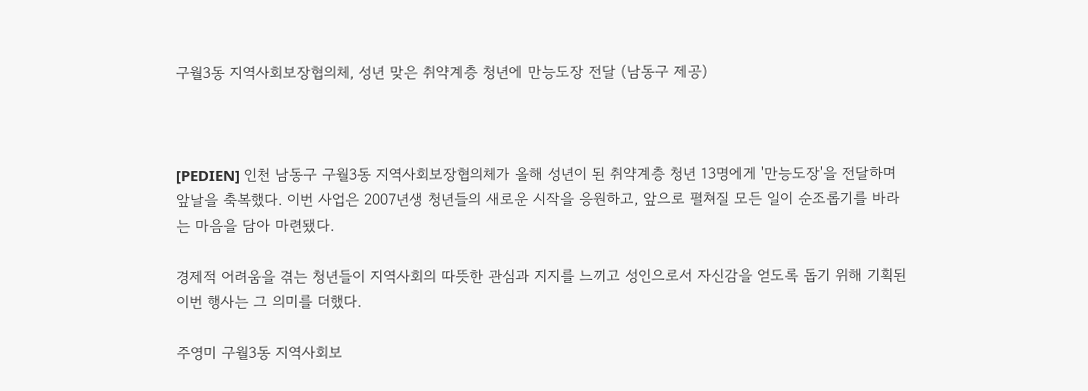구월3동 지역사회보장협의체, 성년 맞은 취약계층 청년에 만능도장 전달 (남동구 제공)



[PEDIEN] 인천 남동구 구월3동 지역사회보장협의체가 올해 성년이 된 취약계층 청년 13명에게 '만능도장'을 전달하며 앞날을 축복했다. 이번 사업은 2007년생 청년들의 새로운 시작을 응원하고, 앞으로 펼쳐질 모든 일이 순조롭기를 바라는 마음을 담아 마련됐다.

경제적 어려움을 겪는 청년들이 지역사회의 따뜻한 관심과 지지를 느끼고 성인으로서 자신감을 얻도록 돕기 위해 기획된 이번 행사는 그 의미를 더했다.

주영미 구월3동 지역사회보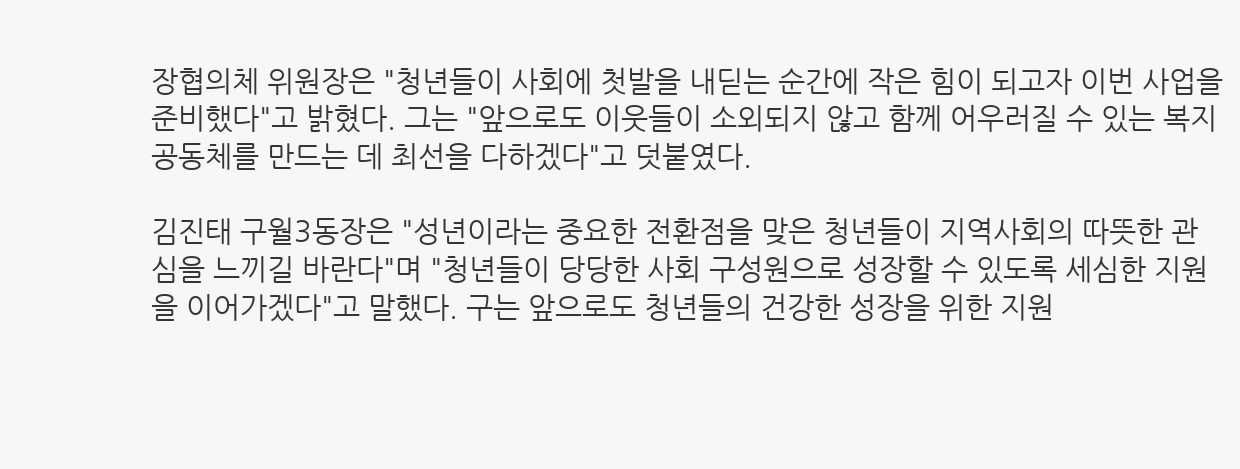장협의체 위원장은 "청년들이 사회에 첫발을 내딛는 순간에 작은 힘이 되고자 이번 사업을 준비했다"고 밝혔다. 그는 "앞으로도 이웃들이 소외되지 않고 함께 어우러질 수 있는 복지 공동체를 만드는 데 최선을 다하겠다"고 덧붙였다.

김진태 구월3동장은 "성년이라는 중요한 전환점을 맞은 청년들이 지역사회의 따뜻한 관심을 느끼길 바란다"며 "청년들이 당당한 사회 구성원으로 성장할 수 있도록 세심한 지원을 이어가겠다"고 말했다. 구는 앞으로도 청년들의 건강한 성장을 위한 지원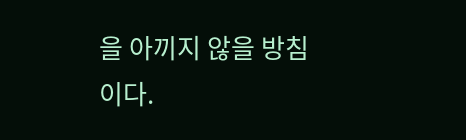을 아끼지 않을 방침이다.